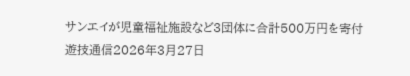サンエイが児童福祉施設など3団体に合計500万円を寄付
遊技通信2026年3月27日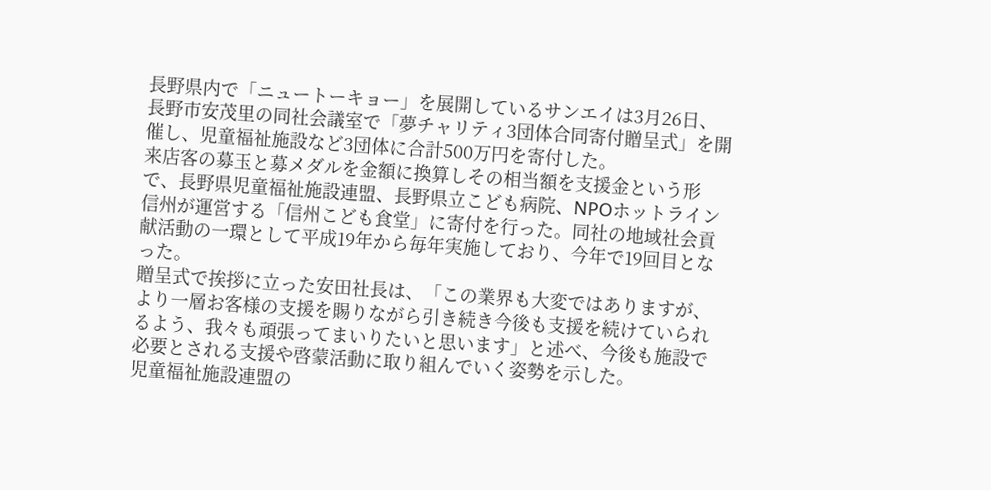長野県内で「ニュートーキョー」を展開しているサンエイは3月26日、長野市安茂里の同社会議室で「夢チャリティ3団体合同寄付贈呈式」を開催し、児童福祉施設など3団体に合計500万円を寄付した。
来店客の募玉と募メダルを金額に換算しその相当額を支援金という形で、長野県児童福祉施設連盟、長野県立こども病院、NPOホットライン信州が運営する「信州こども食堂」に寄付を行った。同社の地域社会貢献活動の一環として平成19年から毎年実施しており、今年で19回目となった。
贈呈式で挨拶に立った安田社長は、「この業界も大変ではありますが、より一層お客様の支援を賜りながら引き続き今後も支援を続けていられるよう、我々も頑張ってまいりたいと思います」と述べ、今後も施設で必要とされる支援や啓蒙活動に取り組んでいく姿勢を示した。
児童福祉施設連盟の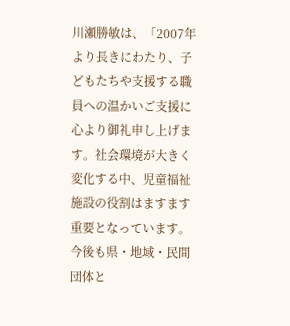川瀬勝敏は、「2007年より長きにわたり、子どもたちや支援する職員への温かいご支援に心より御礼申し上げます。社会環境が大きく変化する中、児童福祉施設の役割はますます重要となっています。今後も県・地域・民間団体と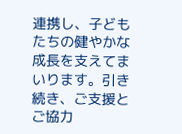連携し、子どもたちの健やかな成長を支えてまいります。引き続き、ご支援とご協力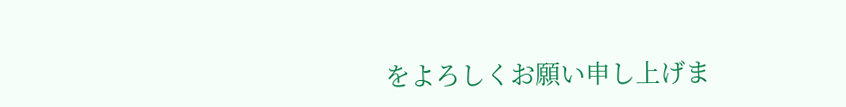をよろしくお願い申し上げま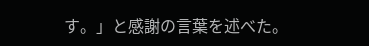す。」と感謝の言葉を述べた。